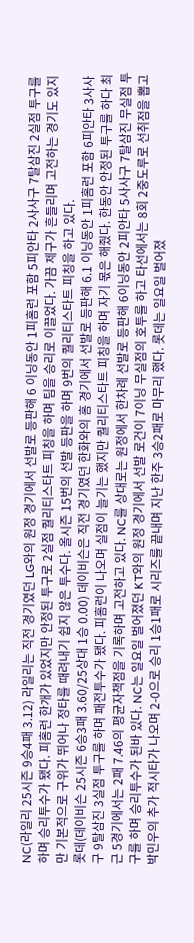NC(라일리 25시즌 9승4패 3.12) 라일리는 직전 경기였던 LG와의 원정 경기에서 선발로 등판해 6 이닝동안 1피홈런 포함 5피안타 2사사구 7탈삼진 2실점 투구를 하며 승리투수가 됐다. 피홈런 한개가 있었지만 안정된 투구로 2실점 퀄리티스타트 피칭을 하며 팀을 승리로 이끌었다. 가끔 제구가 흔들리며 고전하는 경기도 있지만 기본적으로 구위가 뛰어나 정타를 때려내기 쉽지 않은 투수다. 올시즌 15번의 선발 등판을 하며 9번의 퀄리티스타트 피칭을 하고 있다.
롯데(데이비슨 25시즌 6승3패 3.60/25상대 1승 0.00) 데이비슨은 직전 경기였던 한화와의 홈 경기에서 선발로 등판해 6.1 이닝동안 1피홈런 포함 6피안타 3사사구 9탈삼진 3실점 투구를 하며 패전투수가 됐다. 피홈런이 나오며 실점이 늘기는 했지만 퀄리티스타트 피칭을 하며 자기 몫은 해줬다. 한동안 안정된 투구를 하다 최근 5경기에서는 2패 7.46의 평균자책점을 기록하며 고전하고 있다. NC를 상대로는 원정에서 한차례 선발로 등판해 6이닝동안 2피안타 5사사구 7탈삼진 무실점 투구를 하며 승리투수가 된바 있다. NC는 일요일 벌어졌던 KT와의 원정 경기에서 선발 로건이 7이닝 무실점의 호투를 하고 타선에서는 8회 2중도루로 선취점을 뽑고 박민우의 추가 적시타가 나오며 2-0으로 승리 1승1패로 시리즈를 끝내며 지난 한주 3승2패로 마무리 했다. 롯데는 일요일 벌어졌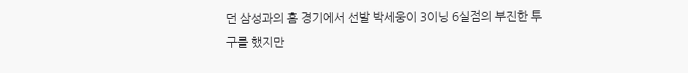던 삼성과의 홈 경기에서 선발 박세웅이 3이닝 6실점의 부진한 투구를 했지만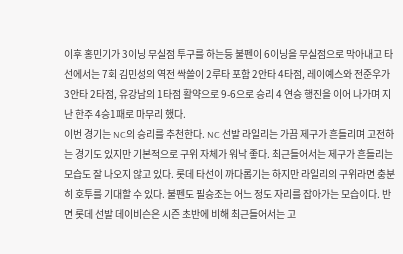이후 홍민기가 3이닝 무실점 투구를 하는등 불펜이 6이닝을 무실점으로 막아내고 타선에서는 7회 김민성의 역전 싹쓸이 2루타 포함 2안타 4타점, 레이예스와 전준우가 3안타 2타점, 유강남의 1타점 활약으로 9-6으로 승리 4 연승 행진을 이어 나가며 지난 한주 4승1패로 마무리 했다.
이번 경기는 NC의 승리를 추천한다. NC 선발 라일리는 가끔 제구가 흔들리며 고전하는 경기도 있지만 기본적으로 구위 자체가 워낙 좋다. 최근들어서는 제구가 흔들리는 모습도 잘 나오지 않고 있다. 롯데 타선이 까다롭기는 하지만 라일리의 구위라면 충분히 호투를 기대할 수 있다. 불펜도 필승조는 어느 정도 자리를 잡아가는 모습이다. 반면 롯데 선발 데이비슨은 시즌 초반에 비해 최근들어서는 고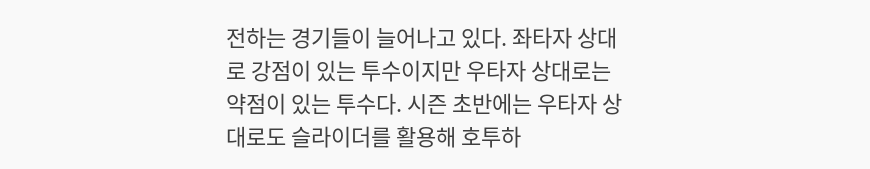전하는 경기들이 늘어나고 있다. 좌타자 상대로 강점이 있는 투수이지만 우타자 상대로는 약점이 있는 투수다. 시즌 초반에는 우타자 상대로도 슬라이더를 활용해 호투하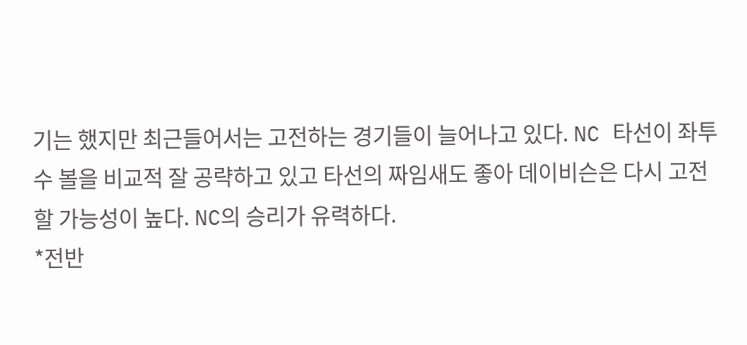기는 했지만 최근들어서는 고전하는 경기들이 늘어나고 있다. NC 타선이 좌투수 볼을 비교적 잘 공략하고 있고 타선의 짜임새도 좋아 데이비슨은 다시 고전할 가능성이 높다. NC의 승리가 유력하다.
*전반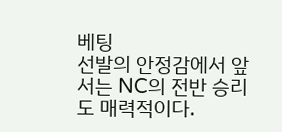베팅
선발의 안정감에서 앞서는 NC의 전반 승리도 매력적이다.